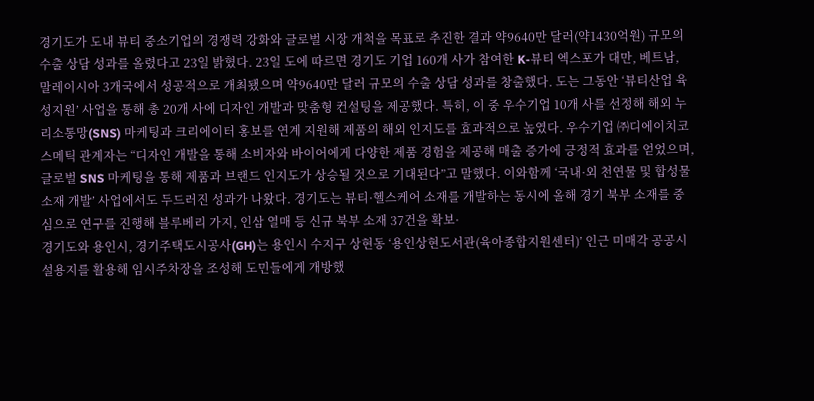경기도가 도내 뷰티 중소기업의 경쟁력 강화와 글로벌 시장 개척을 목표로 추진한 결과 약9640만 달러(약1430억원) 규모의 수출 상담 성과를 올렸다고 23일 밝혔다. 23일 도에 따르면 경기도 기업 160개 사가 참여한 K-뷰티 엑스포가 대만, 베트남, 말레이시아 3개국에서 성공적으로 개최됐으며 약9640만 달러 규모의 수출 상담 성과를 창출했다. 도는 그동안 ‘뷰티산업 육성지원’ 사업을 통해 총 20개 사에 디자인 개발과 맞춤형 컨설팅을 제공했다. 특히, 이 중 우수기업 10개 사를 선정해 해외 누리소통망(SNS) 마케팅과 크리에이터 홍보를 연계 지원해 제품의 해외 인지도를 효과적으로 높였다. 우수기업 ㈜디에이치코스메틱 관계자는 “디자인 개발을 통해 소비자와 바이어에게 다양한 제품 경험을 제공해 매출 증가에 긍정적 효과를 얻었으며, 글로벌 SNS 마케팅을 통해 제품과 브랜드 인지도가 상승될 것으로 기대된다”고 말했다. 이와함께 ‘국내·외 천연물 및 합성물 소재 개발’ 사업에서도 두드러진 성과가 나왔다. 경기도는 뷰티·헬스케어 소재를 개발하는 동시에 올해 경기 북부 소재를 중심으로 연구를 진행해 블루베리 가지, 인삼 열매 등 신규 북부 소재 37건을 확보·
경기도와 용인시, 경기주택도시공사(GH)는 용인시 수지구 상현동 ‘용인상현도서관(육아종합지원센터)’ 인근 미매각 공공시설용지를 활용해 임시주차장을 조성해 도민들에게 개방했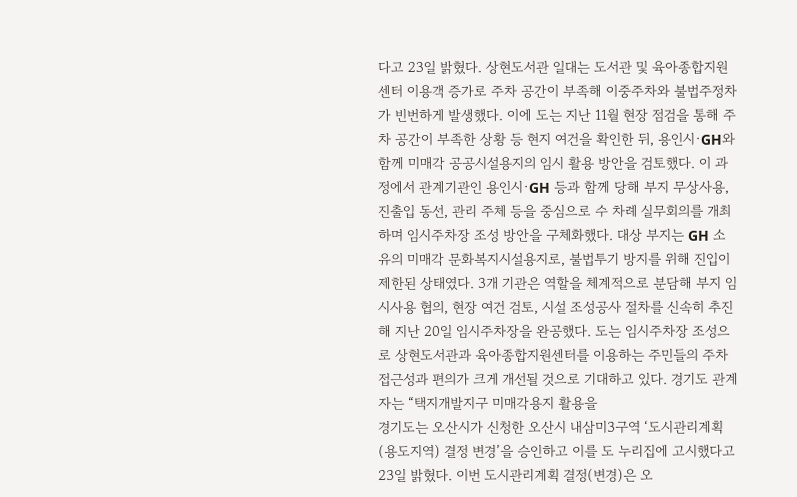다고 23일 밝혔다. 상현도서관 일대는 도서관 및 육아종합지원센터 이용객 증가로 주차 공간이 부족해 이중주차와 불법주정차가 빈번하게 발생했다. 이에 도는 지난 11월 현장 점검을 통해 주차 공간이 부족한 상황 등 현지 여건을 확인한 뒤, 용인시·GH와 함께 미매각 공공시설용지의 임시 활용 방안을 검토했다. 이 과정에서 관계기관인 용인시·GH 등과 함께 당해 부지 무상사용, 진출입 동선, 관리 주체 등을 중심으로 수 차례 실무회의를 개최하며 임시주차장 조성 방안을 구체화했다. 대상 부지는 GH 소유의 미매각 문화복지시설용지로, 불법투기 방지를 위해 진입이 제한된 상태였다. 3개 기관은 역할을 체계적으로 분담해 부지 임시사용 협의, 현장 여건 검토, 시설 조성공사 절차를 신속히 추진해 지난 20일 임시주차장을 완공했다. 도는 임시주차장 조성으로 상현도서관과 육아종합지원센터를 이용하는 주민들의 주차 접근성과 편의가 크게 개선될 것으로 기대하고 있다. 경기도 관계자는 “택지개발지구 미매각용지 활용을
경기도는 오산시가 신청한 오산시 내삼미3구역 ‘도시관리계획(용도지역) 결정 변경’을 승인하고 이를 도 누리집에 고시했다고 23일 밝혔다. 이번 도시관리계획 결정(변경)은 오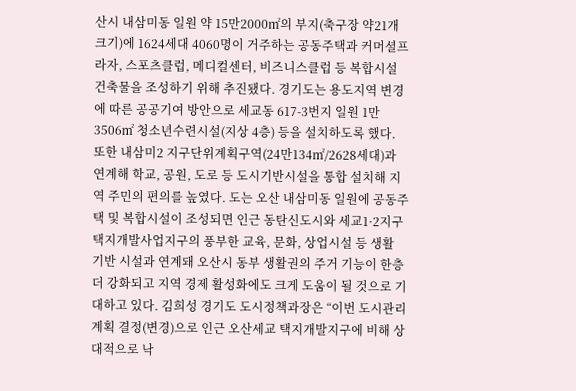산시 내삼미동 일원 약 15만2000㎡의 부지(축구장 약21개 크기)에 1624세대 4060명이 거주하는 공동주택과 커머셜프라자, 스포츠클럽, 메디컬센터, 비즈니스클럽 등 복합시설 건축물을 조성하기 위해 추진됐다. 경기도는 용도지역 변경에 따른 공공기여 방안으로 세교동 617-3번지 일원 1만3506㎡ 청소년수련시설(지상 4층) 등을 설치하도록 했다. 또한 내삼미2 지구단위계획구역(24만134㎡/2628세대)과 연계해 학교, 공원, 도로 등 도시기반시설을 통합 설치해 지역 주민의 편의를 높였다. 도는 오산 내삼미동 일원에 공동주택 및 복합시설이 조성되면 인근 동탄신도시와 세교1·2지구 택지개발사업지구의 풍부한 교육, 문화, 상업시설 등 생활 기반 시설과 연계돼 오산시 동부 생활권의 주거 기능이 한층 더 강화되고 지역 경제 활성화에도 크게 도움이 될 것으로 기대하고 있다. 김희성 경기도 도시정책과장은 “이번 도시관리계획 결정(변경)으로 인근 오산세교 택지개발지구에 비해 상대적으로 낙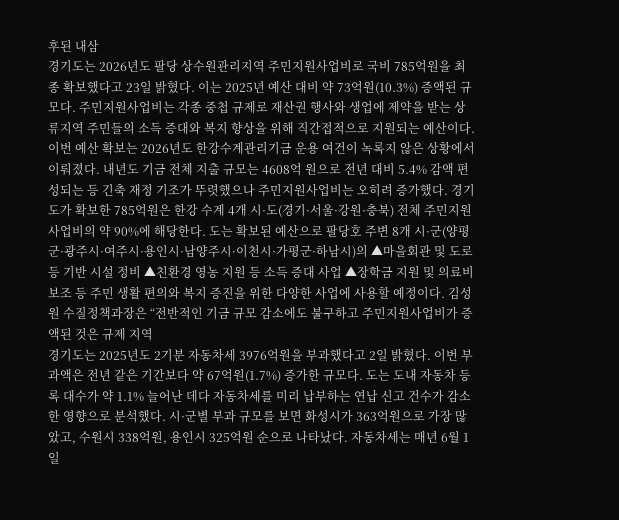후된 내삼
경기도는 2026년도 팔당 상수원관리지역 주민지원사업비로 국비 785억원을 최종 확보했다고 23일 밝혔다. 이는 2025년 예산 대비 약 73억원(10.3%) 증액된 규모다. 주민지원사업비는 각종 중첩 규제로 재산권 행사와 생업에 제약을 받는 상류지역 주민들의 소득 증대와 복지 향상을 위해 직간접적으로 지원되는 예산이다. 이번 예산 확보는 2026년도 한강수계관리기금 운용 여건이 녹록지 않은 상황에서 이뤄졌다. 내년도 기금 전체 지출 규모는 4608억 원으로 전년 대비 5.4% 감액 편성되는 등 긴축 재정 기조가 뚜렷했으나 주민지원사업비는 오히려 증가했다. 경기도가 확보한 785억원은 한강 수계 4개 시·도(경기·서울·강원·충북) 전체 주민지원사업비의 약 90%에 해당한다. 도는 확보된 예산으로 팔당호 주변 8개 시·군(양평군·광주시·여주시·용인시·남양주시·이천시·가평군·하남시)의 ▲마을회관 및 도로 등 기반 시설 정비 ▲친환경 영농 지원 등 소득 증대 사업 ▲장학금 지원 및 의료비 보조 등 주민 생활 편의와 복지 증진을 위한 다양한 사업에 사용할 예정이다. 김성원 수질정책과장은 “전반적인 기금 규모 감소에도 불구하고 주민지원사업비가 증액된 것은 규제 지역
경기도는 2025년도 2기분 자동차세 3976억원을 부과했다고 2일 밝혔다. 이번 부과액은 전년 같은 기간보다 약 67억원(1.7%) 증가한 규모다. 도는 도내 자동차 등록 대수가 약 1.1% 늘어난 데다 자동차세를 미리 납부하는 연납 신고 건수가 감소한 영향으로 분석했다. 시·군별 부과 규모를 보면 화성시가 363억원으로 가장 많았고, 수원시 338억원, 용인시 325억원 순으로 나타났다. 자동차세는 매년 6월 1일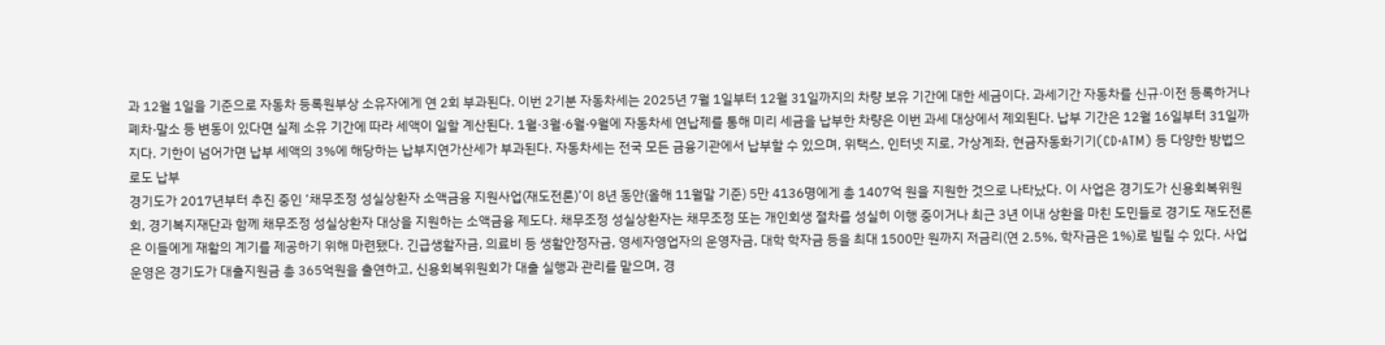과 12월 1일을 기준으로 자동차 등록원부상 소유자에게 연 2회 부과된다. 이번 2기분 자동차세는 2025년 7월 1일부터 12월 31일까지의 차량 보유 기간에 대한 세금이다. 과세기간 자동차를 신규·이전 등록하거나 폐차·말소 등 변동이 있다면 실제 소유 기간에 따라 세액이 일할 계산된다. 1월·3월·6월·9월에 자동차세 연납제를 통해 미리 세금을 납부한 차량은 이번 과세 대상에서 제외된다. 납부 기간은 12월 16일부터 31일까지다. 기한이 넘어가면 납부 세액의 3%에 해당하는 납부지연가산세가 부과된다. 자동차세는 전국 모든 금융기관에서 납부할 수 있으며, 위택스, 인터넷 지로, 가상계좌, 현금자동화기기(CD·ATM) 등 다양한 방법으로도 납부
경기도가 2017년부터 추진 중인 ‘채무조정 성실상환자 소액금융 지원사업(재도전론)’이 8년 동안(올해 11월말 기준) 5만 4136명에게 총 1407억 원을 지원한 것으로 나타났다. 이 사업은 경기도가 신용회복위원회, 경기복지재단과 함께 채무조정 성실상환자 대상을 지원하는 소액금융 제도다. 채무조정 성실상환자는 채무조정 또는 개인회생 절차를 성실히 이행 중이거나 최근 3년 이내 상환을 마친 도민들로 경기도 재도전론은 이들에게 재활의 계기를 제공하기 위해 마련됐다. 긴급생활자금, 의료비 등 생활안정자금, 영세자영업자의 운영자금, 대학 학자금 등을 최대 1500만 원까지 저금리(연 2.5%, 학자금은 1%)로 빌릴 수 있다. 사업 운영은 경기도가 대출지원금 총 365억원을 출연하고, 신용회복위원회가 대출 실행과 관리를 맡으며, 경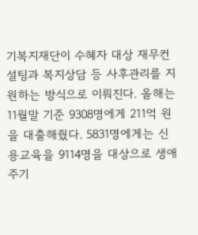기복지재단이 수혜자 대상 재무컨설팅과 복지상담 등 사후관리를 지원하는 방식으로 이뤄진다. 올해는 11월말 기준 9308명에게 211억 원을 대출해줬다. 5831명에게는 신용교육을 9114명을 대상으로 생애주기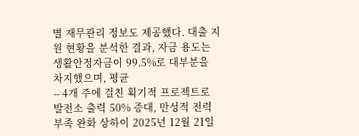별 재무관리 정보도 제공했다. 대출 지원 현황을 분석한 결과, 자금 용도는 생활안정자금이 99.5%로 대부분을 차지했으며, 평균
-- 4개 주에 걸친 획기적 프로젝트로 발전소 출력 50% 증대, 만성적 전력 부족 완화 상하이 2025년 12월 21일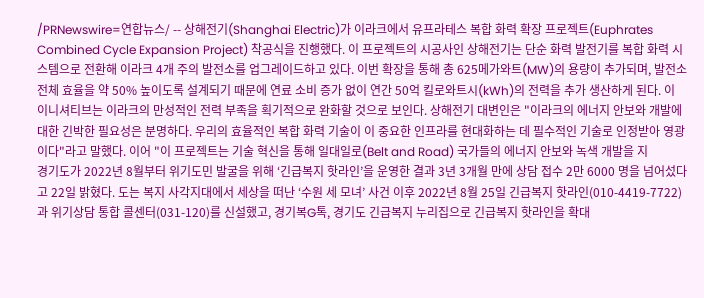/PRNewswire=연합뉴스/ -- 상해전기(Shanghai Electric)가 이라크에서 유프라테스 복합 화력 확장 프로젝트(Euphrates Combined Cycle Expansion Project) 착공식을 진행했다. 이 프로젝트의 시공사인 상해전기는 단순 화력 발전기를 복합 화력 시스템으로 전환해 이라크 4개 주의 발전소를 업그레이드하고 있다. 이번 확장을 통해 총 625메가와트(MW)의 용량이 추가되며, 발전소 전체 효율을 약 50% 높이도록 설계되기 때문에 연료 소비 증가 없이 연간 50억 킬로와트시(kWh)의 전력을 추가 생산하게 된다. 이 이니셔티브는 이라크의 만성적인 전력 부족을 획기적으로 완화할 것으로 보인다. 상해전기 대변인은 "이라크의 에너지 안보와 개발에 대한 긴박한 필요성은 분명하다. 우리의 효율적인 복합 화력 기술이 이 중요한 인프라를 현대화하는 데 필수적인 기술로 인정받아 영광이다"라고 말했다. 이어 "이 프로젝트는 기술 혁신을 통해 일대일로(Belt and Road) 국가들의 에너지 안보와 녹색 개발을 지
경기도가 2022년 8월부터 위기도민 발굴을 위해 ‘긴급복지 핫라인’을 운영한 결과 3년 3개월 만에 상담 접수 2만 6000 명을 넘어섰다고 22일 밝혔다. 도는 복지 사각지대에서 세상을 떠난 ‘수원 세 모녀’ 사건 이후 2022년 8월 25일 긴급복지 핫라인(010-4419-7722)과 위기상담 통합 콜센터(031-120)를 신설했고, 경기복G톡, 경기도 긴급복지 누리집으로 긴급복지 핫라인을 확대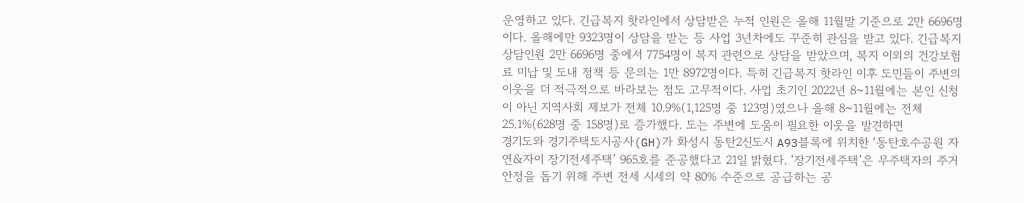운영하고 있다. 긴급복지 핫라인에서 상담받은 누적 인원은 올해 11월말 기준으로 2만 6696명이다. 올해에만 9323명이 상담을 받는 등 사업 3년차에도 꾸준히 관심을 받고 있다. 긴급복지 상담인원 2만 6696명 중에서 7754명이 복지 관련으로 상담을 받았으며, 복지 이외의 건강보험료 미납 및 도내 정책 등 문의는 1만 8972명이다. 특히 긴급복지 핫라인 이후 도민들이 주변의 이웃을 더 적극적으로 바라보는 점도 고무적이다. 사업 초기인 2022년 8~11월에는 본인 신청이 아닌 지역사회 제보가 전체 10.9%(1,125명 중 123명)였으나 올해 8~11월에는 전체 25.1%(628명 중 158명)로 증가했다. 도는 주변에 도움이 필요한 이웃을 발견하면
경기도와 경기주택도시공사(GH)가 화성시 동탄2신도시 A93블록에 위치한 ‘동탄호수공원 자연&자이 장기전세주택’ 965호를 준공했다고 21일 밝혔다. ‘장기전세주택’은 무주택자의 주거 안정을 돕기 위해 주변 전세 시세의 약 80% 수준으로 공급하는 공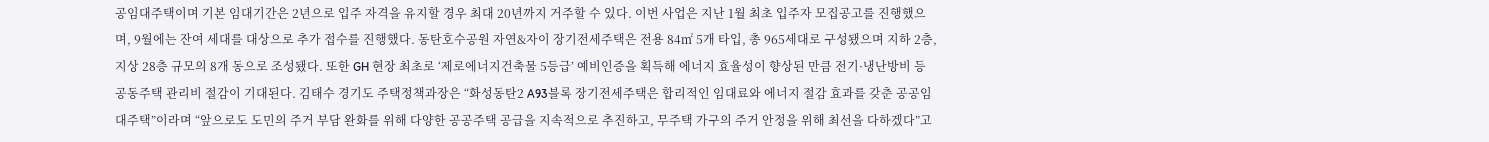공임대주택이며 기본 임대기간은 2년으로 입주 자격을 유지할 경우 최대 20년까지 거주할 수 있다. 이번 사업은 지난 1월 최초 입주자 모집공고를 진행했으며, 9월에는 잔여 세대를 대상으로 추가 접수를 진행했다. 동탄호수공원 자연&자이 장기전세주택은 전용 84㎡ 5개 타입, 총 965세대로 구성됐으며 지하 2층, 지상 28층 규모의 8개 동으로 조성됐다. 또한 GH 현장 최초로 ‘제로에너지건축물 5등급’ 예비인증을 획득해 에너지 효율성이 향상된 만큼 전기·냉난방비 등 공동주택 관리비 절감이 기대된다. 김태수 경기도 주택정책과장은 “화성동탄2 A93블록 장기전세주택은 합리적인 임대료와 에너지 절감 효과를 갖춘 공공임대주택”이라며 “앞으로도 도민의 주거 부담 완화를 위해 다양한 공공주택 공급을 지속적으로 추진하고, 무주택 가구의 주거 안정을 위해 최선을 다하겠다”고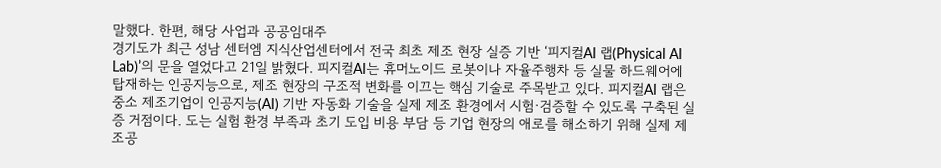말했다. 한편, 해당 사업과 공공임대주
경기도가 최근 성남 센터엠 지식산업센터에서 전국 최초 제조 현장 실증 기반 ‘피지컬AI 랩(Physical AI Lab)’의 문을 열었다고 21일 밝혔다. 피지컬AI는 휴머노이드 로봇이나 자율주행차 등 실물 하드웨어에 탑재하는 인공지능으로, 제조 현장의 구조적 변화를 이끄는 핵심 기술로 주목받고 있다. 피지컬AI 랩은 중소 제조기업이 인공지능(AI) 기반 자동화 기술을 실제 제조 환경에서 시험·검증할 수 있도록 구축된 실증 거점이다. 도는 실험 환경 부족과 초기 도입 비용 부담 등 기업 현장의 애로를 해소하기 위해 실제 제조공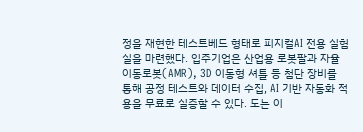정을 재현한 테스트베드 형태로 피지컬AI 전용 실험실을 마련했다. 입주기업은 산업용 로봇팔과 자율이동로봇(AMR), 3D 이동형 셔틀 등 첨단 장비를 통해 공정 테스트와 데이터 수집, AI 기반 자동화 적용을 무료로 실증할 수 있다. 도는 이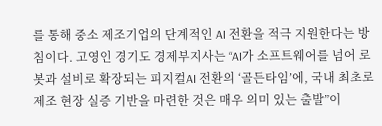를 통해 중소 제조기업의 단계적인 AI 전환을 적극 지원한다는 방침이다. 고영인 경기도 경제부지사는 “AI가 소프트웨어를 넘어 로봇과 설비로 확장되는 피지컬AI 전환의 ‘골든타임’에, 국내 최초로 제조 현장 실증 기반을 마련한 것은 매우 의미 있는 출발”이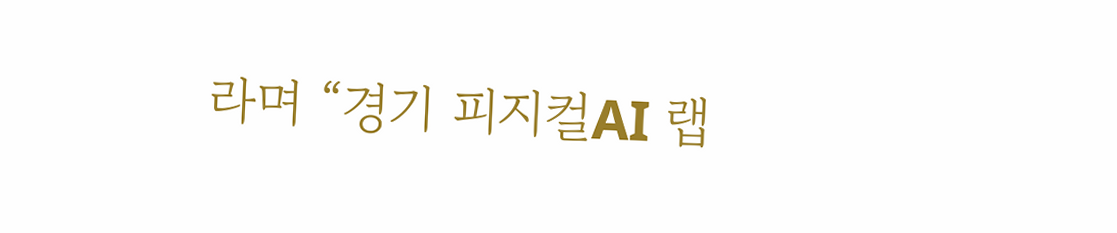라며 “경기 피지컬AI 랩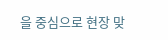을 중심으로 현장 맞